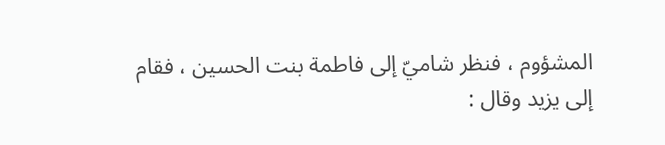المشؤوم ، فنظر شاميّ إلى فاطمة بنت الحسين ، فقام إلى يزيد وقال :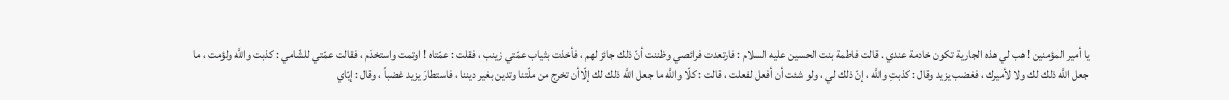يا أمير المؤمنين ! هب لي هذه الجارية تكون خادمة عندي . قالت فاطمة بنت الحسين عليه السلام : فارتعدت فرائصي وظننت أنّ ذلك جائز لهم ، فأخذت بثياب عمّتي زينب ، فقلت : عمّتاه ! اوتمت واستخدَم ، فقالت عمّتي للشّامي : كذبت واللَّه ولؤمت ، ما جعل اللَّه ذلك لك ولا لأميرك ، فغضب يزيد وقال : كذبتِ واللَّه ، إنّ ذلك لي ، ولو شئت أن أفعل لفعلت ، قالت : كلّا واللَّه ما جعل اللَّه ذلك لك إلّاأن تخرج من ملّتنا وتدين بغير ديننا ، فاستطارَ يزيد غضباً ، وقال : إيّاي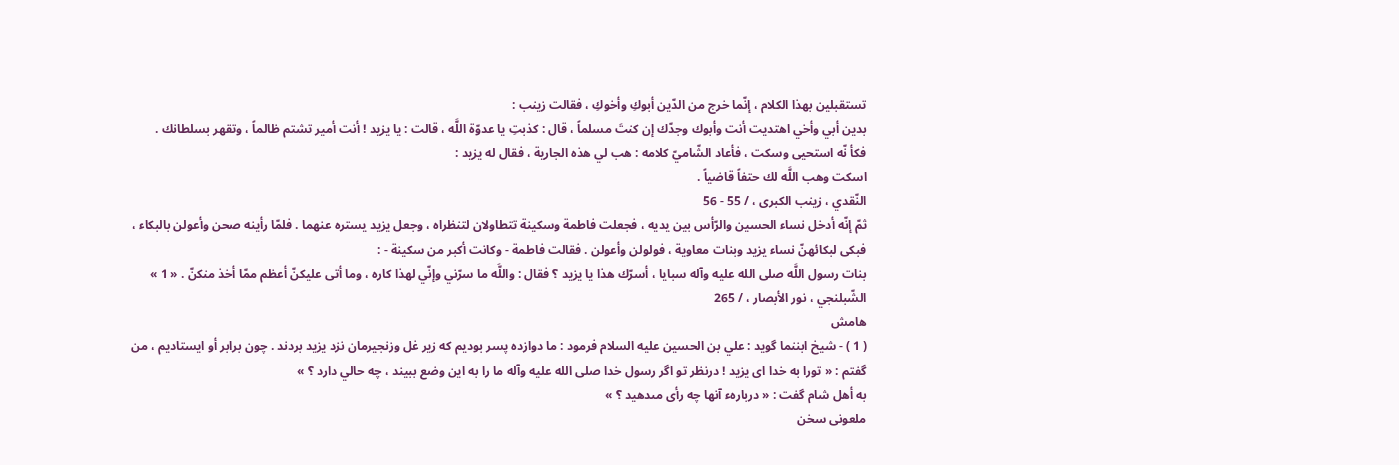تستقبلين بهذا الكلام ، إنّما خرج من الدّين أبوكِ وأخوكِ ، فقالت زينب :
بدين أبي وأخي اهتديت أنت وأبوك وجدّك إن كنتَ مسلماً ، قال : كذبتِ يا عدوّة اللَّه ، قالت : يا يزيد ! أنت أمير تشتم ظالماً ، وتقهر بسلطانك .
فكأ نّه استحيى وسكت ، فأعاد الشّاميّ كلامه : هب لي هذه الجارية ، فقال له يزيد :
اسكت وهب اللَّه لك حتفاً قاضياً .
النّقدي ، زينب الكبرى ، / 55 - 56
ثمّ إنّه أدخل نساء الحسين والرّأس بين يديه ، فجعلت فاطمة وسكينة تتطاولان لتنظراه ، وجعل يزيد يستره عنهما . فلمّا رأينه صحن وأعولن بالبكاء ، فبكى لبكائهنّ نساء يزيد وبنات معاوية ، فولولن وأعولن . فقالت فاطمة - وكانت أكبر من سكينة - :
بنات رسول اللَّه صلى الله عليه وآله سبايا ، أسرّك هذا يا يزيد ؟ فقال : واللَّه ما سرّني وإنّي لهذا كاره ، وما أتى عليكنّ أعظم ممّا أخذ منكنّ . « 1 »
الشّبلنجي ، نور الأبصار ، / 265
هامش
( 1 ) - شيخ ابننما گويد : علي بن الحسين عليه السلام فرمود : ما دوازده پسر بوديم كه زير غل وزنجيرمان نزد يزيد بردند . چون برابر أو ايستاديم ، من گفتم : « تورا به خدا اى يزيد ! درنظر تو اگر رسول خدا صلى الله عليه وآله ما را به اين وضع ببيند ، چه حالي دارد ؟ »
به أهل شام گفت : « دربارهء آنها چه رأى مىدهيد ؟ »
ملعونى سخن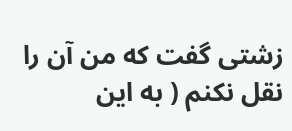زشتى گفت كه من آن را نقل نكنم ( به اين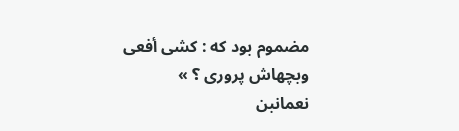مضموم بود كه : كشى أفعى وبچهاش پرورى ؟ »
نعمانبن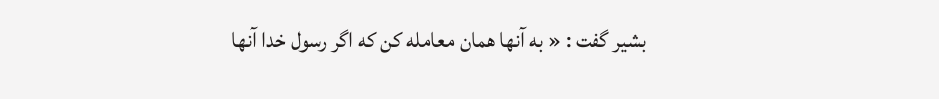بشير گفت : « به آنها همان معامله كن كه اگر رسول خدا آنها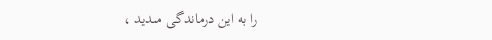را به اين درماندگى مىديد ،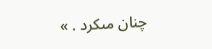چنان مىكرد . »